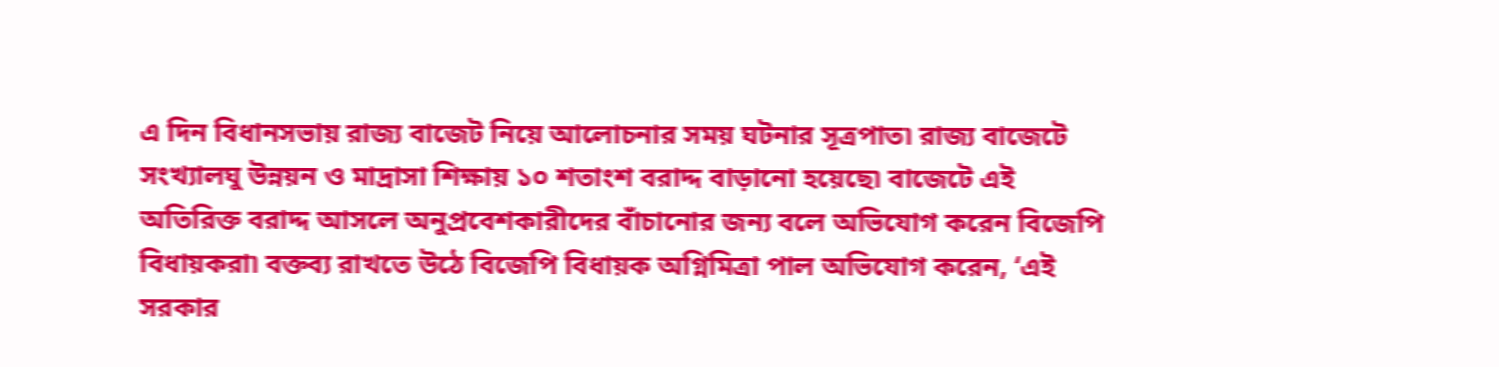এ দিন বিধানসভায় রাজ্য বাজেট নিয়ে আলোচনার সময় ঘটনার সূত্রপাত৷ রাজ্য বাজেটে সংখ্যালঘু উন্নয়ন ও মাদ্রাসা শিক্ষায় ১০ শতাংশ বরাদ্দ বাড়ানো হয়েছে৷ বাজেটে এই অতিরিক্ত বরাদ্দ আসলে অনুপ্রবেশকারীদের বাঁচানোর জন্য বলে অভিযোগ করেন বিজেপি বিধায়করা৷ বক্তব্য রাখতে উঠে বিজেপি বিধায়ক অগ্নিমিত্রা পাল অভিযোগ করেন, ‘এই সরকার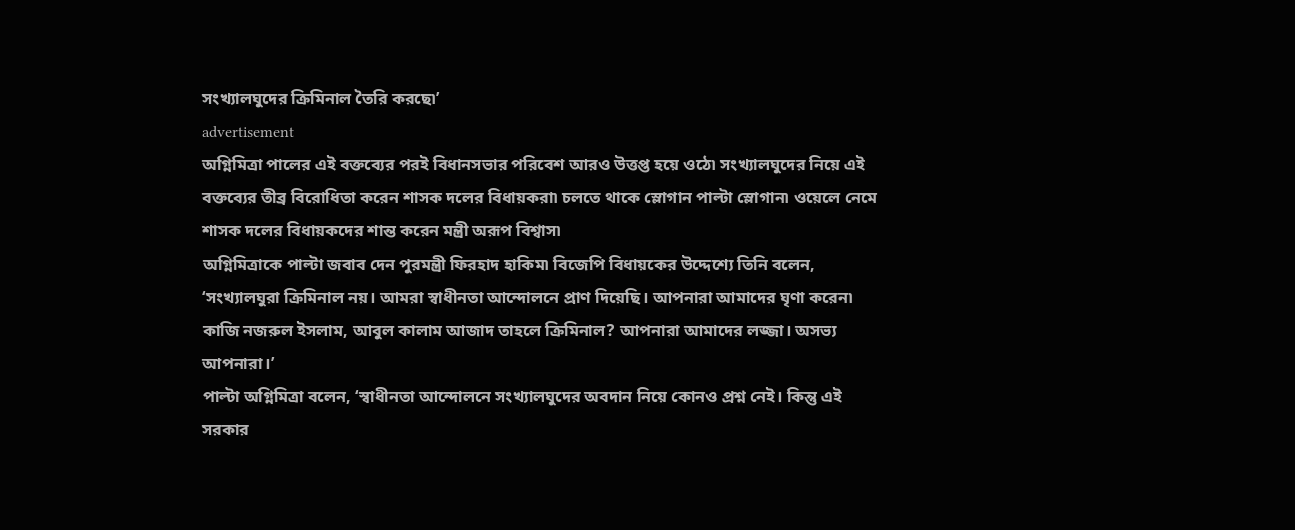সংখ্যালঘুদের ক্রিমিনাল তৈরি করছে৷’
advertisement
অগ্নিমিত্রা পালের এই বক্তব্যের পরই বিধানসভার পরিবেশ আরও উত্তপ্ত হয়ে ওঠে৷ সংখ্যালঘুদের নিয়ে এই বক্তব্যের তীব্র বিরোধিতা করেন শাসক দলের বিধায়করা৷ চলতে থাকে স্লোগান পাল্টা স্লোগান৷ ওয়েলে নেমে শাসক দলের বিধায়কদের শান্ত করেন মন্ত্রী অরূপ বিশ্বাস৷
অগ্নিমিত্রাকে পাল্টা জবাব দেন পুরমন্ত্রী ফিরহাদ হাকিম৷ বিজেপি বিধায়কের উদ্দেশ্যে তিনি বলেন, ‘সংখ্যালঘুরা ক্রিমিনাল নয়। আমরা স্বাধীনতা আন্দোলনে প্রাণ দিয়েছি। আপনারা আমাদের ঘৃণা করেন৷ কাজি নজরুল ইসলাম, আবুল কালাম আজাদ তাহলে ক্রিমিনাল? আপনারা আমাদের লজ্জা। অসভ্য আপনারা।’
পাল্টা অগ্নিমিত্রা বলেন, ‘স্বাধীনতা আন্দোলনে সংখ্যালঘুদের অবদান নিয়ে কোনও প্রশ্ন নেই। কিন্তু এই সরকার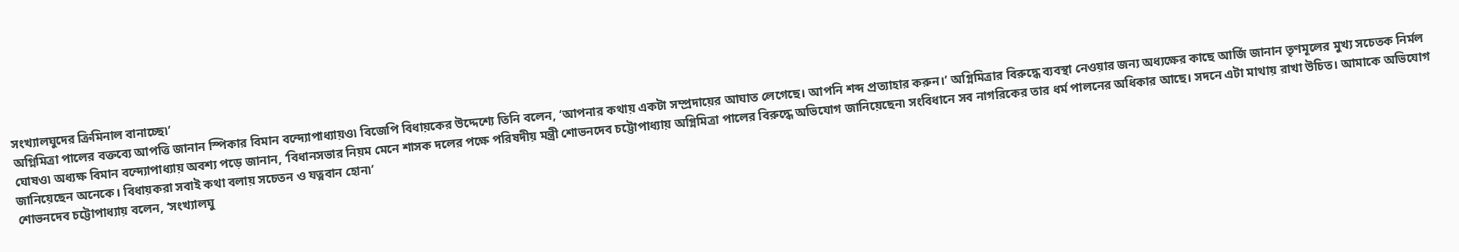সংখ্যালঘুদের ক্রিমিনাল বানাচ্ছে৷’
অগ্নিমিত্রা পালের বক্তব্যে আপত্তি জানান স্পিকার বিমান বন্দ্যোপাধ্যায়ও৷ বিজেপি বিধায়কের উদ্দেশ্যে তিনি বলেন, ‘আপনার কথায় একটা সম্প্রদায়ের আঘাত লেগেছে। আপনি শব্দ প্রত্যাহার করুন।’ অগ্নিমিত্রার বিরুদ্ধে ব্যবস্থা নেওয়ার জন্য অধ্যক্ষের কাছে আর্জি জানান তৃণমূলের মুখ্য সচেতক নির্মল ঘোষও৷ অধ্যক্ষ বিমান বন্দ্যোপাধ্যায় অবশ্য পড়ে জানান, ‘বিধানসভার নিয়ম মেনে শাসক দলের পক্ষে পরিষদীয় মন্ত্রী শোভনদেব চট্টোপাধ্যায় অগ্নিমিত্রা পালের বিরুদ্ধে অভিযোগ জানিয়েছেন৷ সংবিধানে সব নাগরিকের তার ধর্ম পালনের অধিকার আছে। সদনে এটা মাথায় রাখা উচিত। আমাকে অভিযোগ জানিয়েছেন অনেকে। বিধায়করা সবাই কথা বলায় সচেতন ও যত্নবান হোন৷’
শোভনদেব চট্টোপাধ্যায় বলেন, ‘সংখ্যালঘু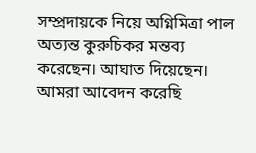সম্প্রদায়কে নিয়ে অগ্নিমিত্রা পাল অত্যন্ত কুরুচিকর মন্তব্য করেছেন। আঘাত দিয়েছেন। আমরা আবেদন করেছি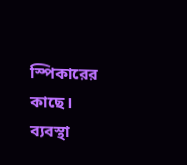স্পিকারের কাছে। ব্যবস্থা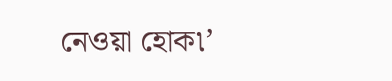নেওয়া হোক৷’